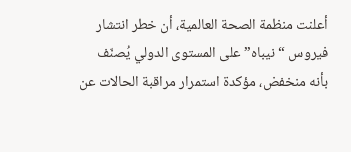أعلنت منظمة الصحة العالمية، أن خطر انتشار فيروس “نيباه” على المستوى الدولي يُصنّف بأنه منخفض، مؤكدة استمرار مراقبة الحالات عن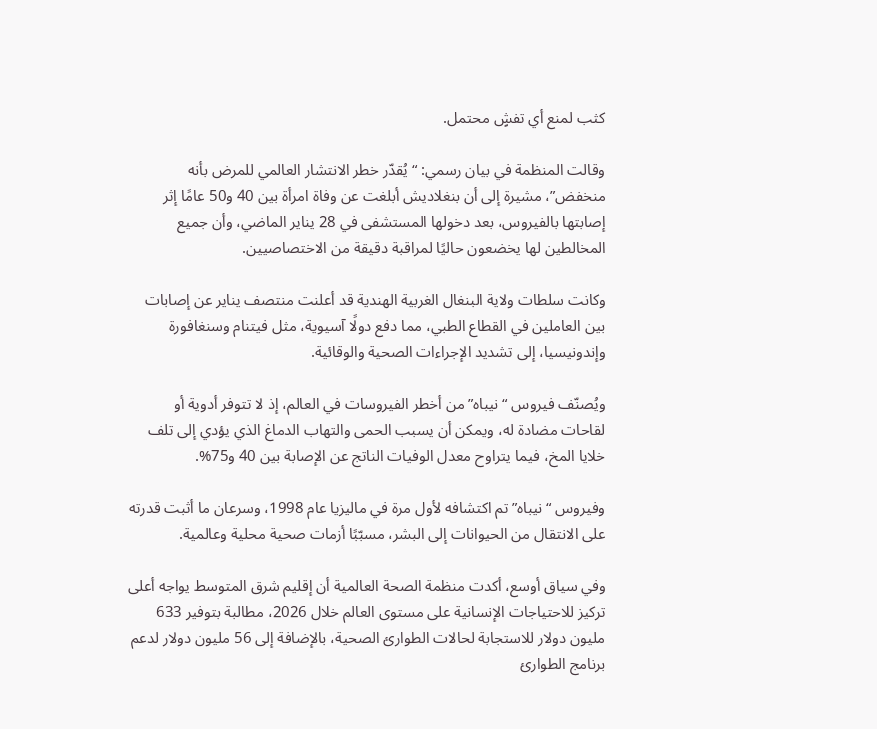كثب لمنع أي تفشٍ محتمل.

وقالت المنظمة في بيان رسمي: “يُقدّر خطر الانتشار العالمي للمرض بأنه منخفض”، مشيرة إلى أن بنغلاديش أبلغت عن وفاة امرأة بين 40 و50 عامًا إثر إصابتها بالفيروس، بعد دخولها المستشفى في 28 يناير الماضي، وأن جميع المخالطين لها يخضعون حاليًا لمراقبة دقيقة من الاختصاصيين.

وكانت سلطات ولاية البنغال الغربية الهندية قد أعلنت منتصف يناير عن إصابات بين العاملين في القطاع الطبي، مما دفع دولًا آسيوية، مثل فيتنام وسنغافورة وإندونيسيا، إلى تشديد الإجراءات الصحية والوقائية.

ويُصنّف فيروس “نيباه” من أخطر الفيروسات في العالم، إذ لا تتوفر أدوية أو لقاحات مضادة له، ويمكن أن يسبب الحمى والتهاب الدماغ الذي يؤدي إلى تلف خلايا المخ، فيما يتراوح معدل الوفيات الناتج عن الإصابة بين 40 و75%.

وفيروس “نيباه” تم اكتشافه لأول مرة في ماليزيا عام 1998، وسرعان ما أثبت قدرته على الانتقال من الحيوانات إلى البشر، مسبّبًا أزمات صحية محلية وعالمية.

وفي سياق أوسع، أكدت منظمة الصحة العالمية أن إقليم شرق المتوسط يواجه أعلى تركيز للاحتياجات الإنسانية على مستوى العالم خلال 2026، مطالبة بتوفير 633 مليون دولار للاستجابة لحالات الطوارئ الصحية، بالإضافة إلى 56 مليون دولار لدعم برنامج الطوارئ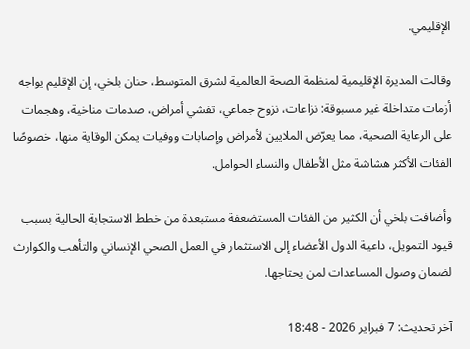الإقليمي.

وقالت المديرة الإقليمية لمنظمة الصحة العالمية لشرق المتوسط، حنان بلخي، إن الإقليم يواجه أزمات متداخلة غير مسبوقة: نزاعات، نزوح جماعي، تفشي أمراض، صدمات مناخية، وهجمات على الرعاية الصحية، مما يعرّض الملايين لأمراض وإصابات ووفيات يمكن الوقاية منها، خصوصًا الفئات الأكثر هشاشة مثل الأطفال والنساء الحوامل.

وأضافت بلخي أن الكثير من الفئات المستضعفة مستبعدة من خطط الاستجابة الحالية بسبب قيود التمويل، داعية الدول الأعضاء إلى الاستثمار في العمل الصحي الإنساني والتأهب والكوارث لضمان وصول المساعدات لمن يحتاجها.

آخر تحديث: 7 فبراير 2026 - 18:48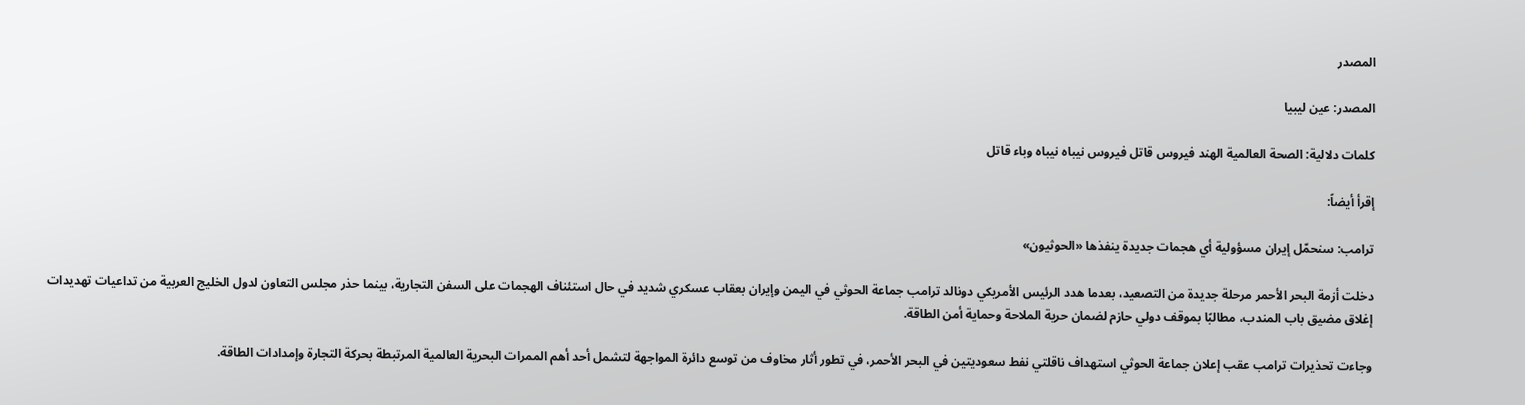المصدر

المصدر: عين ليبيا

كلمات دلالية: الصحة العالمية الهند فيروس قاتل فيروس نيباه نيباه وباء قاتل

إقرأ أيضاً:

ترامب: سنحمّل إيران مسؤولية أي هجمات جديدة ينفذها «الحوثيون»

دخلت أزمة البحر الأحمر مرحلة جديدة من التصعيد، بعدما هدد الرئيس الأمريكي دونالد ترامب جماعة الحوثي في اليمن وإيران بعقاب عسكري شديد في حال استئناف الهجمات على السفن التجارية، بينما حذر مجلس التعاون لدول الخليج العربية من تداعيات تهديدات إغلاق مضيق باب المندب، مطالبًا بموقف دولي حازم لضمان حرية الملاحة وحماية أمن الطاقة.

وجاءت تحذيرات ترامب عقب إعلان جماعة الحوثي استهداف ناقلتي نفط سعوديتين في البحر الأحمر، في تطور أثار مخاوف من توسع دائرة المواجهة لتشمل أحد أهم الممرات البحرية العالمية المرتبطة بحركة التجارة وإمدادات الطاقة.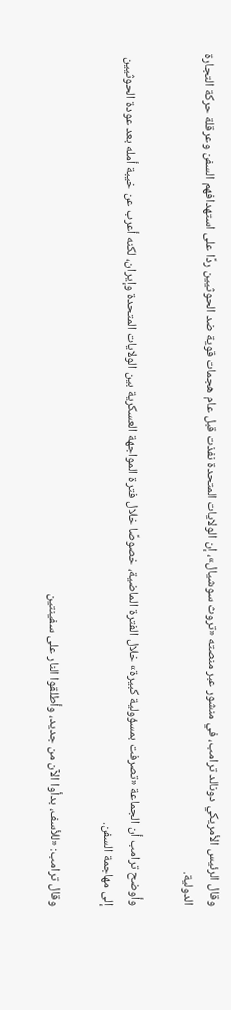وقال الرئيس الأمريكي دونالد ترامب، في منشور عبر منصته «تروث سوشيال»، إن الولايات المتحدة نفذت قبل عام هجمات قوية ضد الحوثيين ردًا على استهدافهم السفن وعرقلة حركة التجارة الدولية.

وأوضح ترامب أن الجماعة «تصرفت بمسؤولية كبيرة» خلال الفترة الماضية، خصوصًا خلال فترة المواجهة العسكرية بين الولايات المتحدة وإيران، لكنه أعرب عن خيبة أمله بعد عودة الحوثيين إلى مهاجمة السفن.

وقال ترامب: «للأسف، بدأوا الآن من جديد، وأطلقوا النار على سفينتين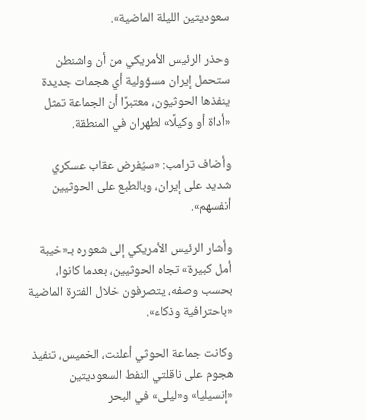سعوديتين الليلة الماضية».

وحذر الرئيس الأمريكي من أن واشنطن ستحمل إيران مسؤولية أي هجمات جديدة ينفذها الحوثيون، معتبرًا أن الجماعة تمثل «أداة أو وكيلًا» لطهران في المنطقة.

وأضاف ترامب: «سيُفرض عقاب عسكري شديد على إيران، وبالطبع على الحوثيين أنفسهم».

وأشار الرئيس الأمريكي إلى شعوره بـ«خيبة أمل كبيرة» تجاه الحوثيين، بعدما كانوا، بحسب وصفه، يتصرفون خلال الفترة الماضية «باحترافية وذكاء».

وكانت جماعة الحوثي أعلنت، الخميس، تنفيذ هجوم على ناقلتي النفط السعوديتين «إنسيليا» و«ليلى» في البحر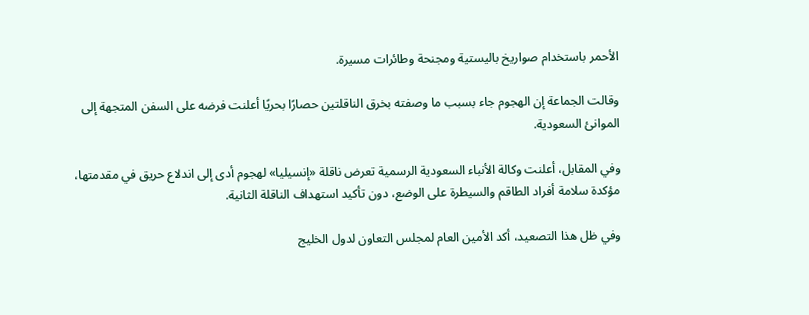الأحمر باستخدام صواريخ باليستية ومجنحة وطائرات مسيرة.

وقالت الجماعة إن الهجوم جاء بسبب ما وصفته بخرق الناقلتين حصارًا بحريًا أعلنت فرضه على السفن المتجهة إلى الموانئ السعودية.

وفي المقابل، أعلنت وكالة الأنباء السعودية الرسمية تعرض ناقلة «إنسيليا» لهجوم أدى إلى اندلاع حريق في مقدمتها، مؤكدة سلامة أفراد الطاقم والسيطرة على الوضع، دون تأكيد استهداف الناقلة الثانية.

وفي ظل هذا التصعيد، أكد الأمين العام لمجلس التعاون لدول الخليج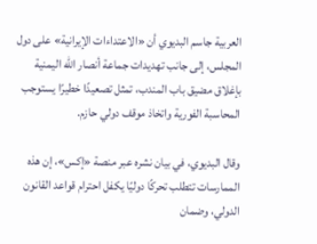العربية جاسم البديوي أن «الاعتداءات الإيرانية» على دول المجلس، إلى جانب تهديدات جماعة أنصار الله اليمنية بإغلاق مضيق باب المندب، تمثل تصعيدًا خطيرًا يستوجب المحاسبة الفورية واتخاذ موقف دولي حازم.

وقال البديوي، في بيان نشره عبر منصة «إكس»، إن هذه الممارسات تتطلب تحركًا دوليًا يكفل احترام قواعد القانون الدولي، وضمان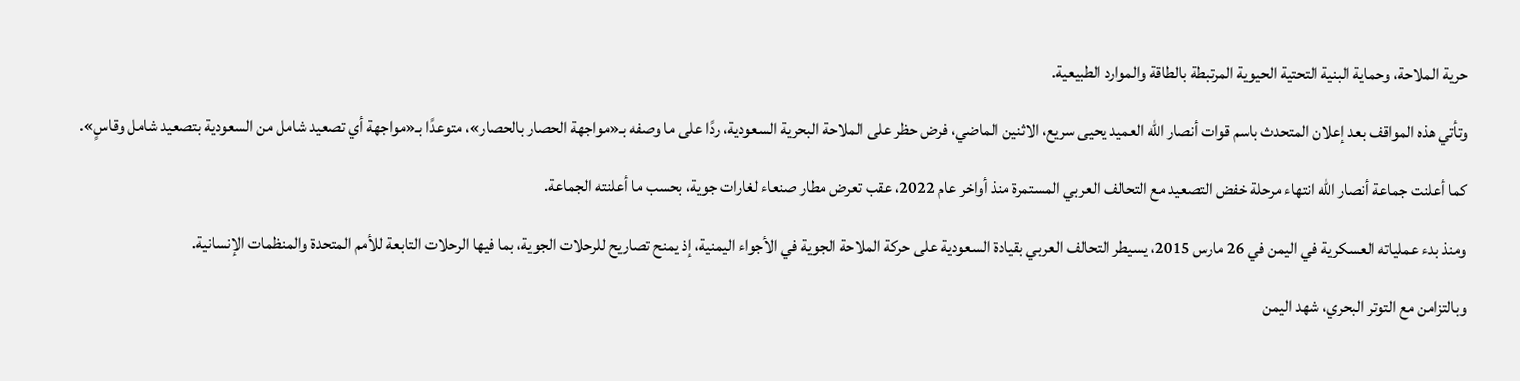حرية الملاحة، وحماية البنية التحتية الحيوية المرتبطة بالطاقة والموارد الطبيعية.

وتأتي هذه المواقف بعد إعلان المتحدث باسم قوات أنصار الله العميد يحيى سريع، الاثنين الماضي، فرض حظر على الملاحة البحرية السعودية، ردًا على ما وصفه بـ«مواجهة الحصار بالحصار»، متوعدًا بـ«مواجهة أي تصعيد شامل من السعودية بتصعيد شامل وقاسٍ».

كما أعلنت جماعة أنصار الله انتهاء مرحلة خفض التصعيد مع التحالف العربي المستمرة منذ أواخر عام 2022، عقب تعرض مطار صنعاء لغارات جوية، بحسب ما أعلنته الجماعة.

ومنذ بدء عملياته العسكرية في اليمن في 26 مارس 2015، يسيطر التحالف العربي بقيادة السعودية على حركة الملاحة الجوية في الأجواء اليمنية، إذ يمنح تصاريح للرحلات الجوية، بما فيها الرحلات التابعة للأمم المتحدة والمنظمات الإنسانية.

وبالتزامن مع التوتر البحري، شهد اليمن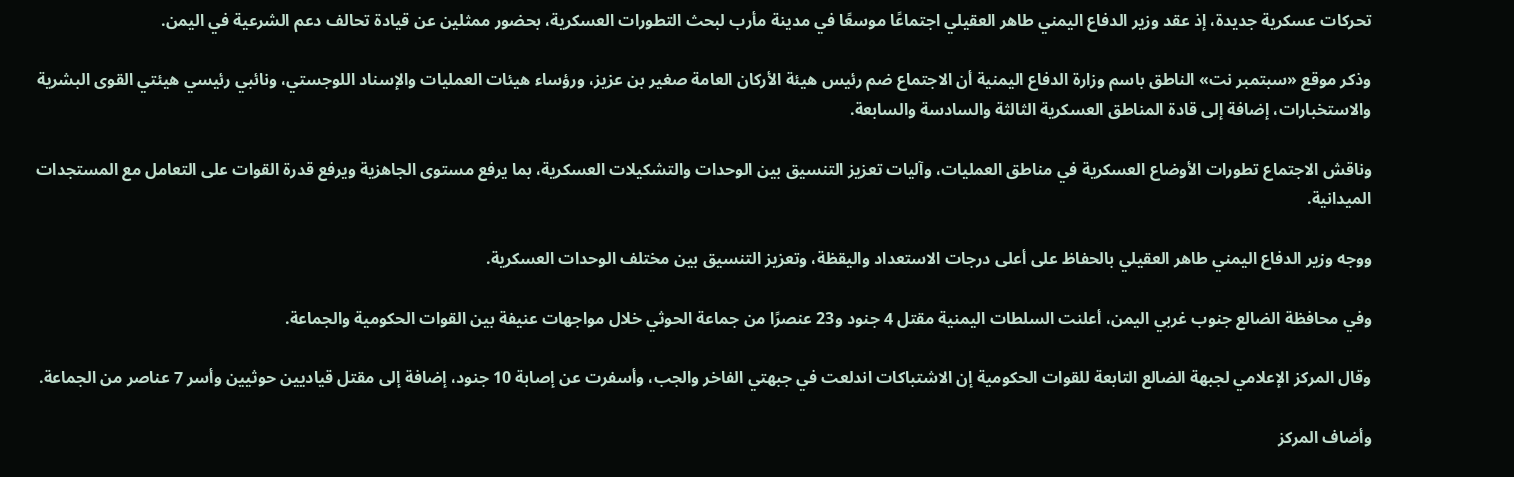تحركات عسكرية جديدة، إذ عقد وزير الدفاع اليمني طاهر العقيلي اجتماعًا موسعًا في مدينة مأرب لبحث التطورات العسكرية، بحضور ممثلين عن قيادة تحالف دعم الشرعية في اليمن.

وذكر موقع «سبتمبر نت» الناطق باسم وزارة الدفاع اليمنية أن الاجتماع ضم رئيس هيئة الأركان العامة صغير بن عزيز، ورؤساء هيئات العمليات والإسناد اللوجستي، ونائبي رئيسي هيئتي القوى البشرية والاستخبارات، إضافة إلى قادة المناطق العسكرية الثالثة والسادسة والسابعة.

وناقش الاجتماع تطورات الأوضاع العسكرية في مناطق العمليات، وآليات تعزيز التنسيق بين الوحدات والتشكيلات العسكرية، بما يرفع مستوى الجاهزية ويرفع قدرة القوات على التعامل مع المستجدات الميدانية.

ووجه وزير الدفاع اليمني طاهر العقيلي بالحفاظ على أعلى درجات الاستعداد واليقظة، وتعزيز التنسيق بين مختلف الوحدات العسكرية.

وفي محافظة الضالع جنوب غربي اليمن، أعلنت السلطات اليمنية مقتل 4 جنود و23 عنصرًا من جماعة الحوثي خلال مواجهات عنيفة بين القوات الحكومية والجماعة.

وقال المركز الإعلامي لجبهة الضالع التابعة للقوات الحكومية إن الاشتباكات اندلعت في جبهتي الفاخر والجب، وأسفرت عن إصابة 10 جنود، إضافة إلى مقتل قياديين حوثيين وأسر 7 عناصر من الجماعة.

وأضاف المركز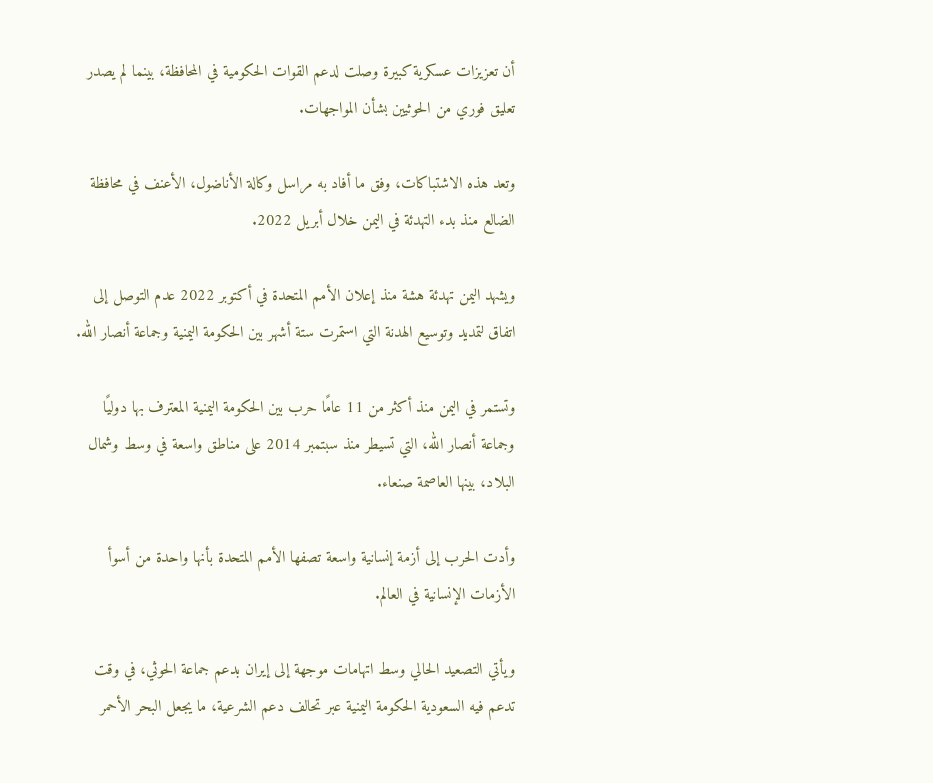أن تعزيزات عسكرية كبيرة وصلت لدعم القوات الحكومية في المحافظة، بينما لم يصدر تعليق فوري من الحوثيين بشأن المواجهات.

وتعد هذه الاشتباكات، وفق ما أفاد به مراسل وكالة الأناضول، الأعنف في محافظة الضالع منذ بدء التهدئة في اليمن خلال أبريل 2022.

ويشهد اليمن تهدئة هشة منذ إعلان الأمم المتحدة في أكتوبر 2022 عدم التوصل إلى اتفاق لتمديد وتوسيع الهدنة التي استمرت ستة أشهر بين الحكومة اليمنية وجماعة أنصار الله.

وتستمر في اليمن منذ أكثر من 11 عامًا حرب بين الحكومة اليمنية المعترف بها دوليًا وجماعة أنصار الله، التي تسيطر منذ سبتمبر 2014 على مناطق واسعة في وسط وشمال البلاد، بينها العاصمة صنعاء.

وأدت الحرب إلى أزمة إنسانية واسعة تصفها الأمم المتحدة بأنها واحدة من أسوأ الأزمات الإنسانية في العالم.

ويأتي التصعيد الحالي وسط اتهامات موجهة إلى إيران بدعم جماعة الحوثي، في وقت تدعم فيه السعودية الحكومة اليمنية عبر تحالف دعم الشرعية، ما يجعل البحر الأحمر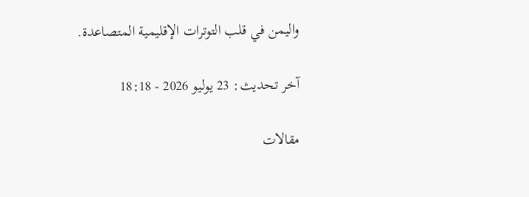واليمن في قلب التوترات الإقليمية المتصاعدة.

آخر تحديث: 23 يوليو 2026 - 18:18

مقالات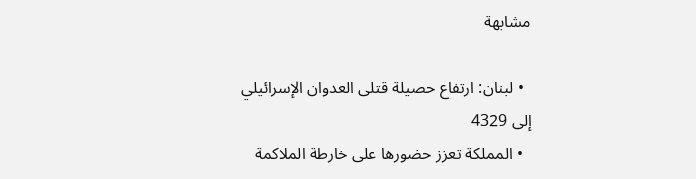مشابهة

  • لبنان: ارتفاع حصيلة قتلى العدوان الإسرائيلي إلى 4329
  • المملكة تعزز حضورها على خارطة الملاكمة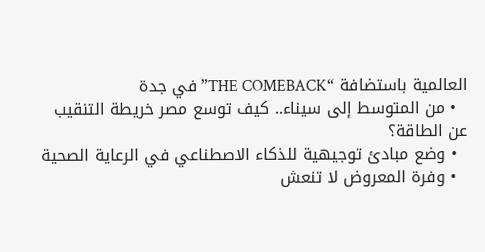العالمية باستضافة “THE COMEBACK” في جدة
  • من المتوسط إلى سيناء.. كيف توسع مصر خريطة التنقيب عن الطاقة؟
  • وضع مبادئ توجيهية للذكاء الاصطناعي في الرعاية الصحية
  • وفرة المعروض لا تنعش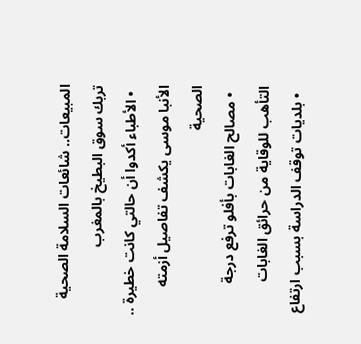المبيعات.. شائعات السلامة الصحية تربك سوق البطيخ بالمغرب
  • الأطباء أكدوا أن حالتي كانت خطيرة .. الأنبا موسى يكشف تفاصيل أزمته الصحية
  • مصالح الغابات بأفلو ترفع درجة التأهب للوقاية من حرائق الغابات
  • بلديات توقف الدراسة بسبب ارتفاع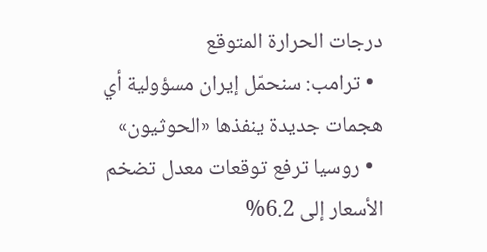درجات الحرارة المتوقع
  • ترامب: سنحمّل إيران مسؤولية أي هجمات جديدة ينفذها «الحوثيون»
  • روسيا ترفع توقعات معدل تضخم الأسعار إلى 6.2%